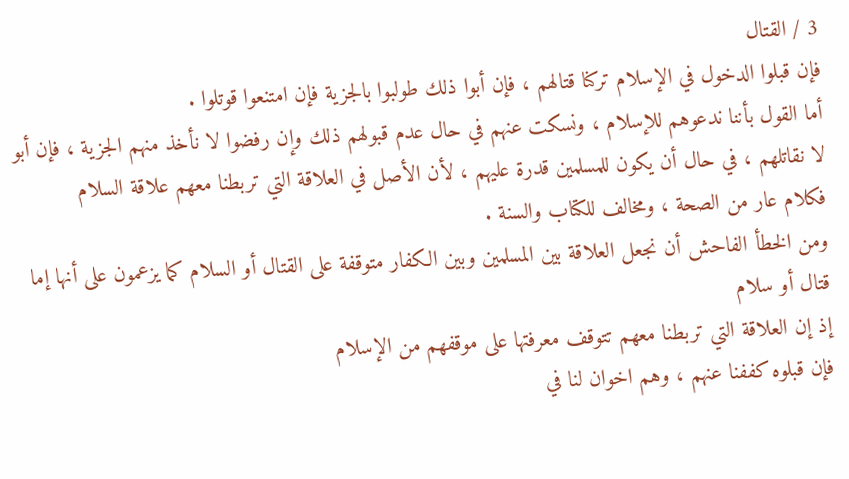3 / القتال
فإن قبلوا الدخول في الإسلام تركنا قتالهم ، فإن أبوا ذلك طولبوا بالجزية فإن امتنعوا قوتلوا .
أما القول بأننا ندعوهم للإسلام ، ونسكت عنهم في حال عدم قبولهم ذلك وإن رفضوا لا نأخذ منهم الجزية ، فإن أبو لا نقاتلهم ، في حال أن يكون للمسلمين قدرة عليهم ، لأن الأصل في العلاقة التي تربطنا معهم علاقة السلام
فكلام عار من الصحة ، ومخالف للكتاب والسنة .
ومن الخطأ الفاحش أن نجعل العلاقة بين المسلمين وبين الكفار متوقفة على القتال أو السلام كما يزعمون على أنها إما قتال أو سلام
إذ إن العلاقة التي تربطنا معهم تتوقف معرفتها على موقفهم من الإسلام
فإن قبلوه كففنا عنهم ، وهم اخوان لنا في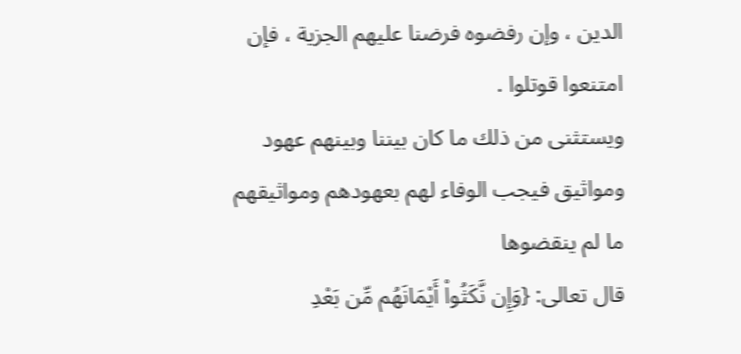الدين ، وإن رفضوه فرضنا عليهم الجزية ، فإن امتنعوا قوتلوا .
ويستثنى من ذلك ما كان بيننا وبينهم عهود ومواثيق فيجب الوفاء لهم بعهودهم ومواثيقهم ما لم ينقضوها
قال تعالى: {وَإِن نَّكَثُواْ أَيْمَانَهُم مِّن بَعْدِ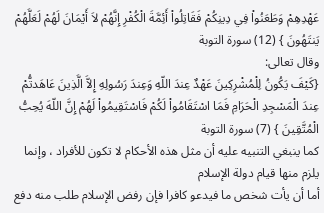عَهْدِهِمْ وَطَعَنُواْ فِي دِينِكُمْ فَقَاتِلُواْ أَئِمَّةَ الْكُفْرِ إِنَّهُمْ لاَ أَيْمَانَ لَهُمْ لَعَلَّهُمْ يَنتَهُونَ } (12) سورة التوبة
وقال تعالى:
{كَيْفَ يَكُونُ لِلْمُشْرِكِينَ عَهْدٌ عِندَ اللّهِ وَعِندَ رَسُولِهِ إِلاَّ الَّذِينَ عَاهَدتُّمْ عِندَ الْمَسْجِدِ الْحَرَامِ فَمَا اسْتَقَامُواْ لَكُمْ فَاسْتَقِيمُواْ لَهُمْ إِنَّ اللّهَ يُحِبُّ الْمُتَّقِينَ } (7) سورة التوبة
كما ينبغي التنبيه عليه أن مثل هذه الأحكام لا تكون للأفراد ، وإنما يلزم منها قيام دولة الإسلام
أما أن يأت شخص ما فيدعو كافرا فإن رفض الإسلام طلب منه دفع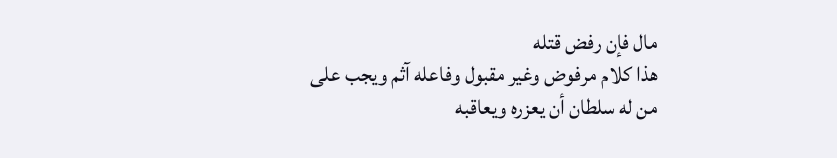مال فإن رفض قتله
هذا كلام مرفوض وغير مقبول وفاعله آثم ويجب على من له سلطان أن يعزره ويعاقبه